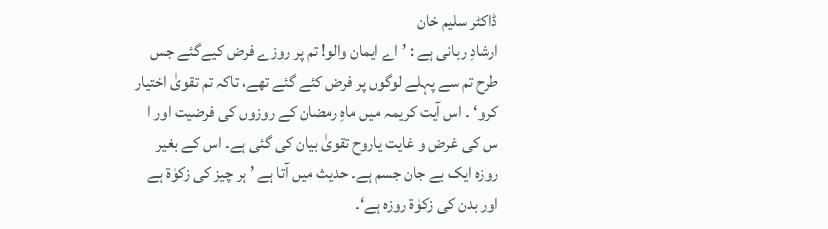ڈاکٹر سلیم خان
ارشادِ ربانی ہے : ’اے ایمان والو! تم پر روزے فرض کیےگئے جس طرح تم سے پہلے لوگوں پر فرض کئے گئے تھے، تاکہ تم تقویٰ اختیار کرو‘ ۔ اس آیت کریمہ میں ماہِ رمضان کے روزوں کی فرضیت اور ا س کی غرض و غایت یاروح تقویٰ بیان کی گئی ہے۔ اس کے بغیر روزہ ایک بے جان جسم ہے۔ حدیث میں آتا ہے ’ ہر چیز کی زکوٰۃ ہے اور بدن کی زکوٰۃ روزہ ہے‘۔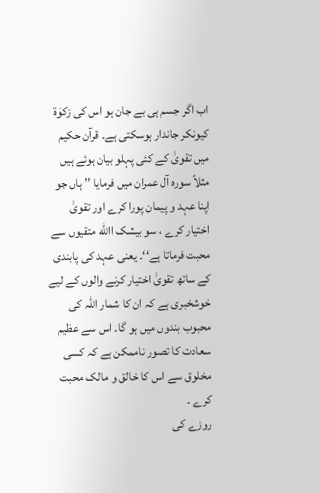اب اگر جسم ہی بے جان ہو اس کی زکوٰۃ کیونکر جاندار ہوسکتی ہے۔ قرآن حکیم میں تقویٰ کے کئی پہلو بیان ہوئے ہیں مثلاً سورہ آل عمران میں فرمایا ’’ ہاں جو اپنا عہد و پیمان پورا کرے اور تقویٰ اختیار کرے ، سو بیشک االله متقیوں سے محبت فرماتا ہے‘‘۔ یعنی عہد کی پابندی کے ساتھ تقویٰ اختیار کرنے والوں کے لیے خوشخبری ہے کہ ان کا شمار اللہ کی محبوب بندوں میں ہو گا۔ اس سے عظیم سعادت کا تصور ناممکن ہے کہ کسی مخلوق سے اس کا خالق و مالک محبت کرے ۔
روزے کی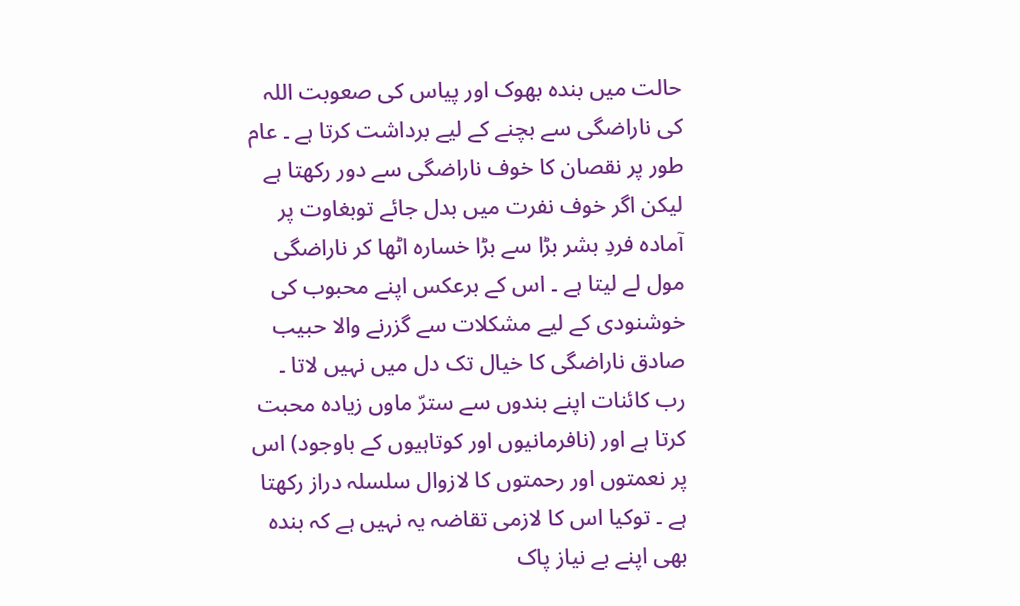حالت میں بندہ بھوک اور پیاس کی صعوبت اللہ کی ناراضگی سے بچنے کے لیے برداشت کرتا ہے ۔ عام طور پر نقصان کا خوف ناراضگی سے دور رکھتا ہے لیکن اگر خوف نفرت میں بدل جائے توبغاوت پر آمادہ فردِ بشر بڑا سے بڑا خسارہ اٹھا کر ناراضگی مول لے لیتا ہے ۔ اس کے برعکس اپنے محبوب کی خوشنودی کے لیے مشکلات سے گزرنے والا حبیب صادق ناراضگی کا خیال تک دل میں نہیں لاتا ۔ رب کائنات اپنے بندوں سے سترّ ماوں زیادہ محبت کرتا ہے اور (نافرمانیوں اور کوتاہیوں کے باوجود) اس پر نعمتوں اور رحمتوں کا لازوال سلسلہ دراز رکھتا ہے ۔ توکیا اس کا لازمی تقاضہ یہ نہیں ہے کہ بندہ بھی اپنے بے نیاز پاک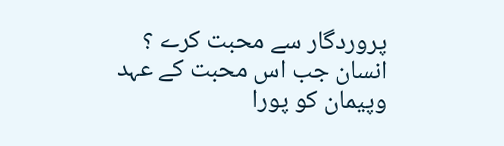پروردگار سے محبت کرے ؟ انسان جب اس محبت کے عہد وپیمان کو پورا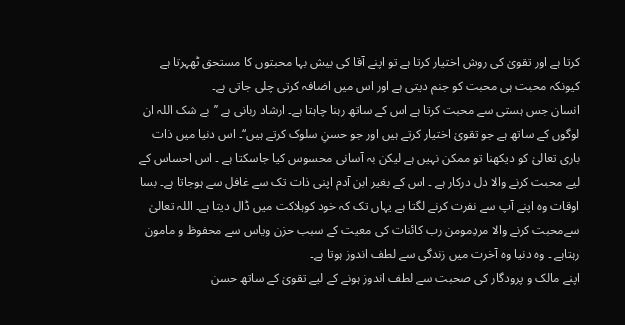کرتا ہے اور تقویٰ کی روش اختیار کرتا ہے تو اپنے آقا کی بیش بہا محبتوں کا مستحق ٹھہرتا ہے کیونکہ محبت ہی محبت کو جنم دیتی ہے اور اس میں اضافہ کرتی چلی جاتی ہے۔
انسان جس ہستی سے محبت کرتا ہے اس کے ساتھ رہنا چاہتا ہے۔ ارشاد ربانی ہے ’’بے شک اللہ ان لوگوں کے ساتھ ہے جو تقویٰ اختیار کرتے ہیں اور جو حسنِ سلوک کرتے ہیں‘‘۔ اس دنیا میں ذات باری تعالیٰ کو دیکھنا تو ممکن نہیں ہے لیکن بہ آسانی محسوس کیا جاسکتا ہے ۔ اس احساس کے لیے محبت کرنے والا دل درکار ہے ۔ اس کے بغیر ابن آدم اپنی ذات تک سے غافل سے ہوجاتا ہے۔ بسا اوقات وہ اپنے آپ سے نفرت کرنے لگتا ہے یہاں تک کہ خود کوہلاکت میں ڈال دیتا ہے۔ اللہ تعالیٰ سےمحبت کرنے والا مردِمومن رب کائنات کی معیت کے سبب حزن ویاس سے محفوظ و مامون رہتاہے ۔ وہ دنیا وہ آخرت میں زندگی سے لطف اندوز ہوتا ہے۔
اپنے مالک و پرودگار کی صحبت سے لطف اندوز ہونے کے لیے تقویٰ کے ساتھ حسن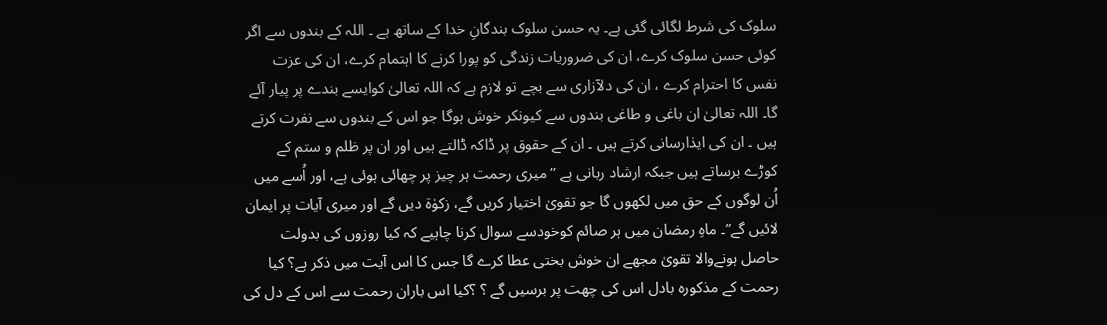سلوک کی شرط لگائی گئی ہے۔ یہ حسن سلوک بندگانِ خدا کے ساتھ ہے ۔ اللہ کے بندوں سے اگر کوئی حسن سلوک کرے، ان کی ضروریات زندگی کو پورا کرنے کا اہتمام کرے، ان کی عزت نفس کا احترام کرے ، ان کی دلآزاری سے بچے تو لازم ہے کہ اللہ تعالیٰ کوایسے بندے پر پیار آئے گا۔ اللہ تعالیٰ ان باغی و طاغی بندوں سے کیونکر خوش ہوگا جو اس کے بندوں سے نفرت کرتے ہیں ۔ ان کی ایذارسانی کرتے ہیں ۔ ان کے حقوق پر ڈاکہ ڈالتے ہیں اور ان پر ظلم و ستم کے کوڑے برساتے ہیں جبکہ ارشاد ربانی ہے ’’ میری رحمت ہر چیز پر چھائی ہوئی ہے، اور اُسے میں اُن لوگوں کے حق میں لکھوں گا جو تقویٰ اختیار کریں گے، زکوٰۃ دیں گے اور میری آیات پر ایمان لائیں گے”۔ ماہِ رمضان میں ہر صائم کوخودسے سوال کرنا چاہیے کہ کیا روزوں کی بدولت حاصل ہونےوالا تقویٰ مجھے ان خوش بختی عطا کرے گا جس کا اس آیت میں ذکر ہے؟ کیا رحمت کے مذکورہ بادل اس کی چھت پر برسیں گے ؟ ؟کیا اس باران رحمت سے اس کے دل کی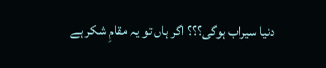دنیا سیراب ہوگی؟؟؟ اگر ہاں تو یہ مقامِ شکر ہے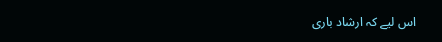اس لیے کہ ارشاد باری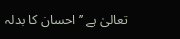تعالیٰ ہے ’’ احسان کا بدلہ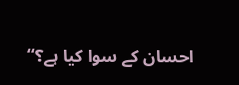احسان کے سوا کیا ہے؟‘‘